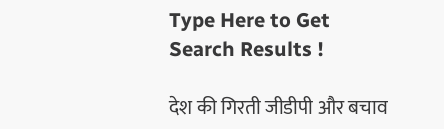Type Here to Get Search Results !

देश की गिरती जीडीपी और बचाव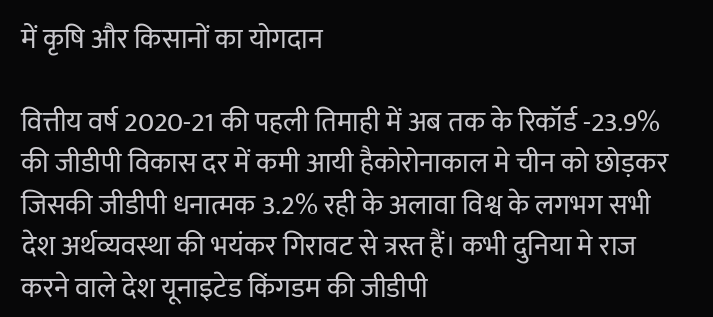में कृषि और किसानों का योगदान

वित्तीय वर्ष 2020-21 की पहली तिमाही में अब तक के रिकॉर्ड -23.9% की जीडीपी विकास दर में कमी आयी हैकोरोनाकाल मे चीन को छोड़कर जिसकी जीडीपी धनात्मक 3.2% रही के अलावा विश्व के लगभग सभी देश अर्थव्यवस्था की भयंकर गिरावट से त्रस्त हैं। कभी दुनिया मे राज करने वाले देश यूनाइटेड किंगडम की जीडीपी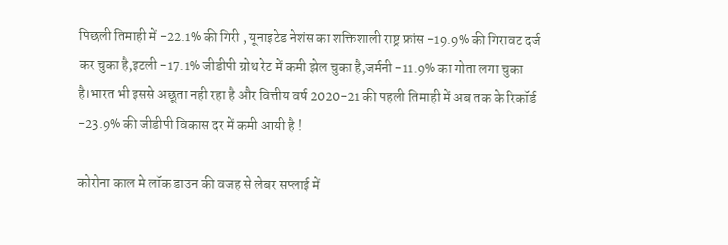पिछली तिमाही में -22.1% की गिरी , यूनाइटेड नेशंस का शक्तिशाली राष्ट्र फ्रांस -19.9% की गिरावट दर्ज कर चुका है,इटली -17.1% जीडीपी ग्रोथ रेट में कमी झेल चुका है,जर्मनी -11.9% का गोता लगा चुका है।भारत भी इससे अछूता नही रहा है और वित्तीय वर्ष 2020-21 की पहली तिमाही में अब तक के रिकॉर्ड -23.9% की जीडीपी विकास दर में कमी आयी है !

कोरोना काल मे लॉक डाउन की वजह से लेबर सप्लाई में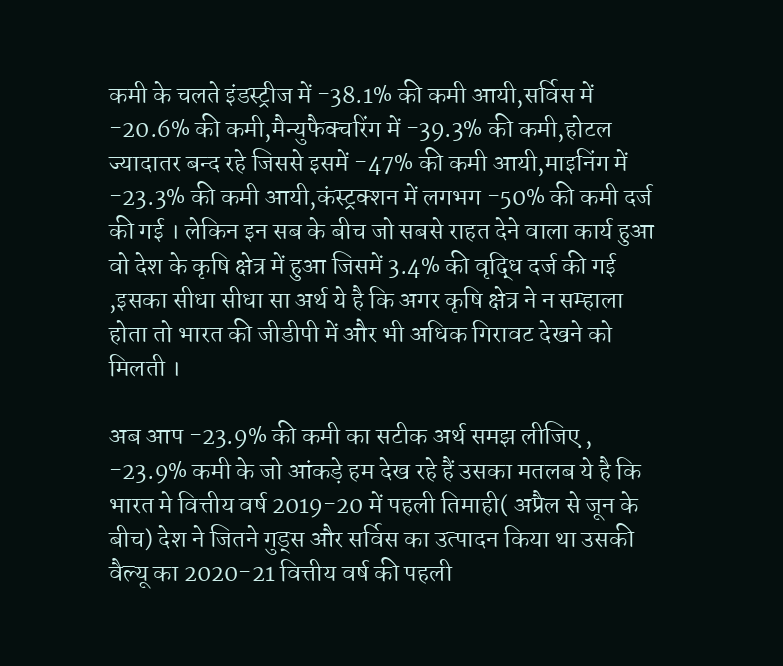कमी के चलते इंडस्ट्रीज में -38.1% की कमी आयी,सर्विस में -20.6% की कमी,मैन्युफैक्चरिंग में -39.3% की कमी,होटल ज्यादातर बन्द रहे जिससे इसमें -47% की कमी आयी,माइनिंग में -23.3% की कमी आयी,कंस्ट्रक्शन में लगभग -50% की कमी दर्ज की गई । लेकिन इन सब के बीच जो सबसे राहत देने वाला कार्य हुआ वो देश के कृषि क्षेत्र में हुआ जिसमें 3.4% की वृद्धि दर्ज की गई ,इसका सीधा सीधा सा अर्थ ये है कि अगर कृषि क्षेत्र ने न सम्हाला होता तो भारत की जीडीपी में और भी अधिक गिरावट देखने को मिलती ।

अब आप -23.9% की कमी का सटीक अर्थ समझ लीजिए , -23.9% कमी के जो आंकड़े हम देख रहे हैं उसका मतलब ये है कि भारत मे वित्तीय वर्ष 2019-20 में पहली तिमाही( अप्रैल से जून के बीच) देश ने जितने गुड्स और सर्विस का उत्पादन किया था उसकी वैल्यू का 2020-21 वित्तीय वर्ष की पहली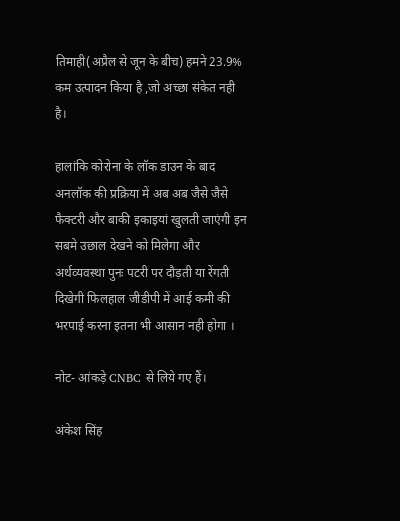तिमाही(अप्रैल से जून के बीच) हमने 23.9% कम उत्पादन किया है ,जो अच्छा संकेत नही है।

हालांकि कोरोना के लॉक डाउन के बाद अनलॉक की प्रक्रिया में अब अब जैसे जैसे फैक्टरी और बाकी इकाइयां खुलती जाएंगी इन सबमे उछाल देखने को मिलेगा और अर्थव्यवस्था पुनः पटरी पर दौड़ती या रेंगती दिखेगी फिलहाल जीडीपी में आई कमी की भरपाई करना इतना भी आसान नही होगा ।

नोट- आंकड़े CNBC से लिये गए हैं।

अंकेश सिंह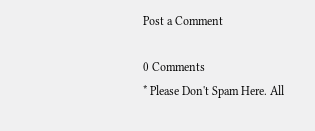Post a Comment

0 Comments
* Please Don't Spam Here. All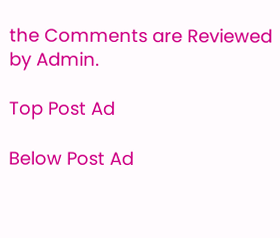the Comments are Reviewed by Admin.

Top Post Ad

Below Post Ad